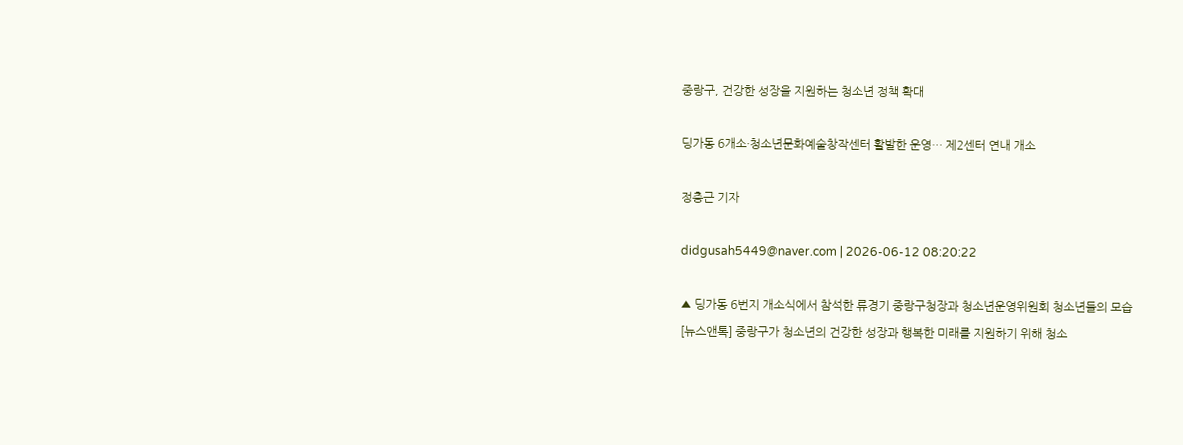중랑구, 건강한 성장을 지원하는 청소년 정책 확대

딩가동 6개소·청소년문화예술창작센터 활발한 운영… 제2센터 연내 개소

정충근 기자

didgusah5449@naver.com | 2026-06-12 08:20:22

▲ 딩가동 6번지 개소식에서 참석한 류경기 중랑구청장과 청소년운영위원회 청소년들의 모습
[뉴스앤톡] 중랑구가 청소년의 건강한 성장과 행복한 미래를 지원하기 위해 청소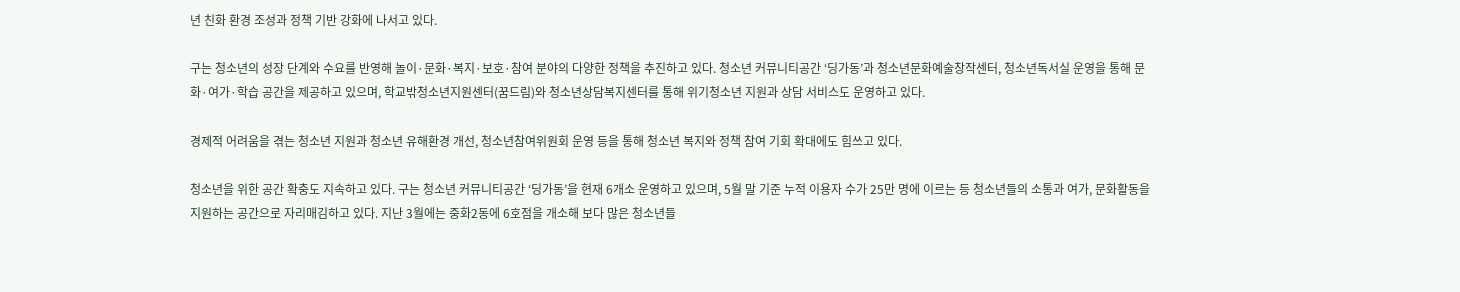년 친화 환경 조성과 정책 기반 강화에 나서고 있다.

구는 청소년의 성장 단계와 수요를 반영해 놀이·문화·복지·보호·참여 분야의 다양한 정책을 추진하고 있다. 청소년 커뮤니티공간 ‘딩가동’과 청소년문화예술창작센터, 청소년독서실 운영을 통해 문화·여가·학습 공간을 제공하고 있으며, 학교밖청소년지원센터(꿈드림)와 청소년상담복지센터를 통해 위기청소년 지원과 상담 서비스도 운영하고 있다.

경제적 어려움을 겪는 청소년 지원과 청소년 유해환경 개선, 청소년참여위원회 운영 등을 통해 청소년 복지와 정책 참여 기회 확대에도 힘쓰고 있다.

청소년을 위한 공간 확충도 지속하고 있다. 구는 청소년 커뮤니티공간 ‘딩가동’을 현재 6개소 운영하고 있으며, 5월 말 기준 누적 이용자 수가 25만 명에 이르는 등 청소년들의 소통과 여가, 문화활동을 지원하는 공간으로 자리매김하고 있다. 지난 3월에는 중화2동에 6호점을 개소해 보다 많은 청소년들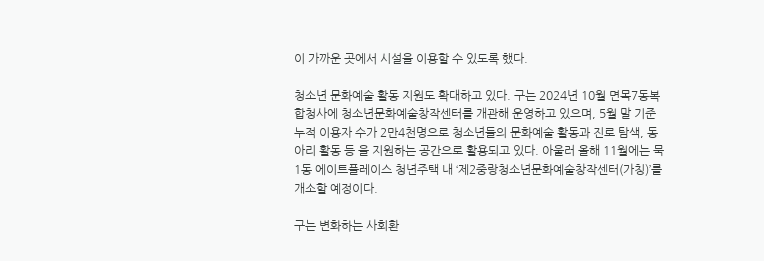이 가까운 곳에서 시설을 이용할 수 있도록 했다.

청소년 문화예술 활동 지원도 확대하고 있다. 구는 2024년 10월 면목7동복합청사에 청소년문화예술창작센터를 개관해 운영하고 있으며, 5월 말 기준 누적 이용자 수가 2만4천명으로 청소년들의 문화예술 활동과 진로 탐색, 동아리 활동 등 을 지원하는 공간으로 활용되고 있다. 아울러 올해 11월에는 묵1동 에이트플레이스 청년주택 내 ‘제2중랑청소년문화예술창작센터(가칭)’를 개소할 예정이다.

구는 변화하는 사회환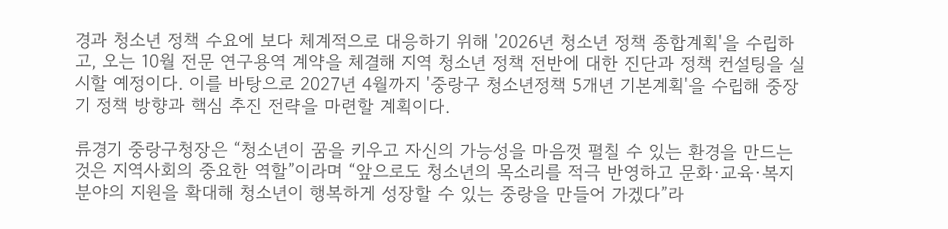경과 청소년 정책 수요에 보다 체계적으로 대응하기 위해 '2026년 청소년 정책 종합계획'을 수립하고, 오는 10월 전문 연구용역 계약을 체결해 지역 청소년 정책 전반에 대한 진단과 정책 컨설팅을 실시할 예정이다. 이를 바탕으로 2027년 4월까지 '중랑구 청소년정책 5개년 기본계획'을 수립해 중장기 정책 방향과 핵심 추진 전략을 마련할 계획이다.

류경기 중랑구청장은 “청소년이 꿈을 키우고 자신의 가능성을 마음껏 펼칠 수 있는 환경을 만드는 것은 지역사회의 중요한 역할”이라며 “앞으로도 청소년의 목소리를 적극 반영하고 문화·교육·복지 분야의 지원을 확대해 청소년이 행복하게 성장할 수 있는 중랑을 만들어 가겠다”라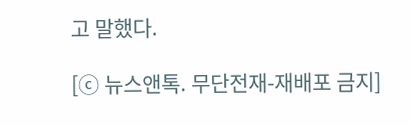고 말했다.

[ⓒ 뉴스앤톡. 무단전재-재배포 금지]